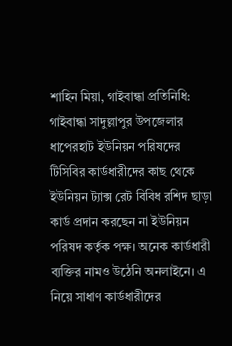শাহিন মিয়া, গাইবান্ধা প্রতিনিধি: গাইবান্ধা সাদুল্লাপুর উপজেলার ধাপেরহাট ইউনিয়ন পরিষদের টিসিবির কার্ডধারীদের কাছ থেকে ইউনিয়ন ট্যাক্স রেট বিবিধ রশিদ ছাড়া কার্ড প্রদান করছেন না ইউনিয়ন পরিষদ কর্তৃক পক্ষ। অনেক কার্ডধারী ব্যক্তির নামও উঠেনি অনলাইনে। এ নিয়ে সাধাণ কার্ডধারীদের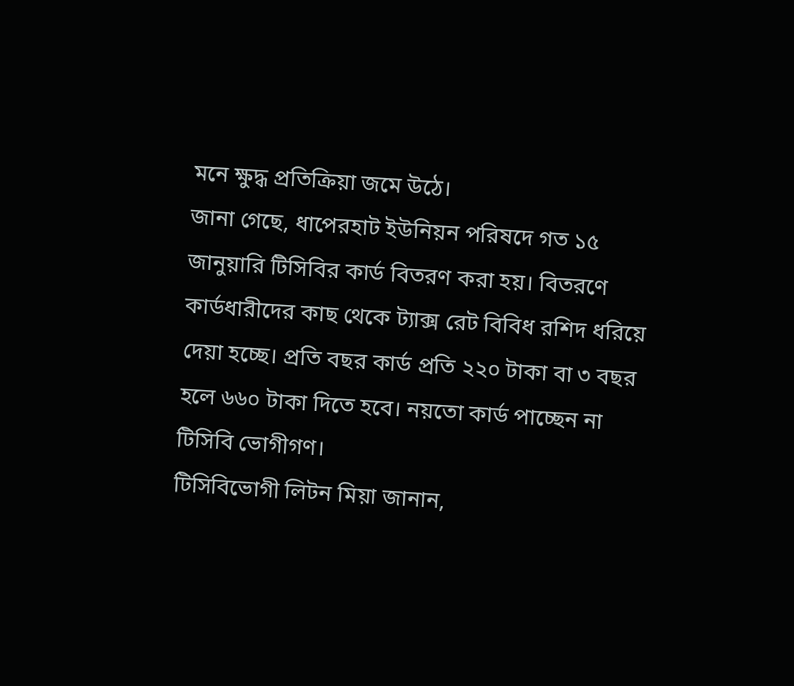মনে ক্ষুদ্ধ প্রতিক্রিয়া জমে উঠে।
জানা গেছে, ধাপেরহাট ইউনিয়ন পরিষদে গত ১৫ জানুয়ারি টিসিবির কার্ড বিতরণ করা হয়। বিতরণে কার্ডধারীদের কাছ থেকে ট্যাক্স রেট বিবিধ রশিদ ধরিয়ে দেয়া হচ্ছে। প্রতি বছর কার্ড প্রতি ২২০ টাকা বা ৩ বছর হলে ৬৬০ টাকা দিতে হবে। নয়তো কার্ড পাচ্ছেন না টিসিবি ভোগীগণ।
টিসিবিভোগী লিটন মিয়া জানান,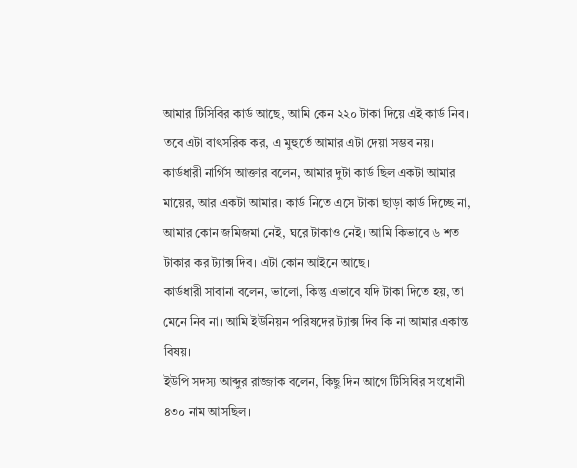আমার টিসিবির কার্ড আছে, আমি কেন ২২০ টাকা দিয়ে এই কার্ড নিব। তবে এটা বাৎসরিক কর, এ মুহুর্তে আমার এটা দেয়া সম্ভব নয়।
কার্ডধারী নার্গিস আক্তার বলেন, আমার দুটা কার্ড ছিল একটা আমার মায়ের, আর একটা আমার। কার্ড নিতে এসে টাকা ছাড়া কার্ড দিচ্ছে না, আমার কোন জমিজমা নেই, ঘরে টাকাও নেই। আমি কিভাবে ৬ শত টাকার কর ট্যাক্স দিব। এটা কোন আইনে আছে।
কার্ডধারী সাবানা বলেন, ভালো, কিন্তু এভাবে যদি টাকা দিতে হয়, তা মেনে নিব না। আমি ইউনিয়ন পরিষদের ট্যাক্স দিব কি না আমার একান্ত বিষয়।
ইউপি সদস্য আব্দুর রাজ্জাক বলেন, কিছু দিন আগে টিসিবির সংধোনী ৪৩০ নাম আসছিল।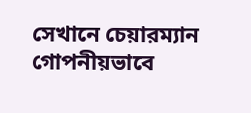সেখানে চেয়ারম্যান গোপনীয়ভাবে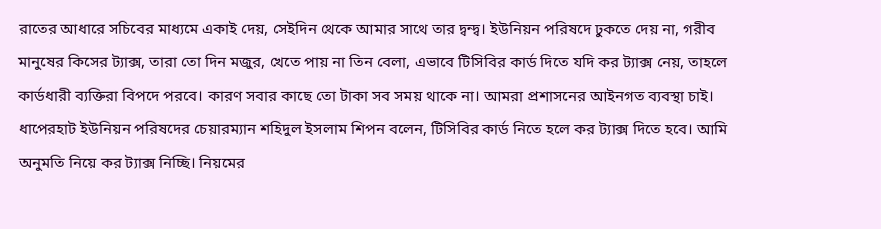রাতের আধারে সচিবের মাধ্যমে একাই দেয়, সেইদিন থেকে আমার সাথে তার দ্বন্দ্ব। ইউনিয়ন পরিষদে ঢুকতে দেয় না, গরীব মানুষের কিসের ট্যাক্স, তারা তো দিন মজুর, খেতে পায় না তিন বেলা, এভাবে টিসিবির কার্ড দিতে যদি কর ট্যাক্স নেয়, তাহলে কার্ডধারী ব্যক্তিরা বিপদে পরবে। কারণ সবার কাছে তো টাকা সব সময় থাকে না। আমরা প্রশাসনের আইনগত ব্যবস্থা চাই।
ধাপেরহাট ইউনিয়ন পরিষদের চেয়ারম্যান শহিদুল ইসলাম শিপন বলেন, টিসিবির কার্ড নিতে হলে কর ট্যাক্স দিতে হবে। আমি অনুমতি নিয়ে কর ট্যাক্স নিচ্ছি। নিয়মের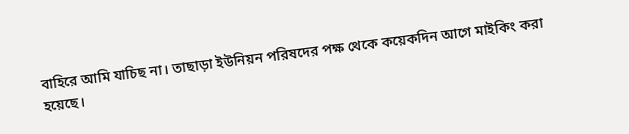বাহিরে আমি যাচিছ না। তাছাড়া ইউনিয়ন পরিষদের পক্ষ থেকে কয়েকদিন আগে মাইকিং করা হয়েছে।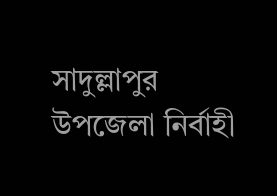সাদুল্লাপুর উপজেলা নির্বাহী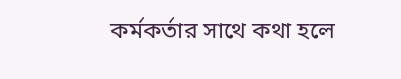কর্মকর্তার সাথে কথা হলে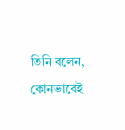তিনি বলেন, কোনভাবেই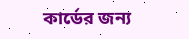কার্ডের জন্য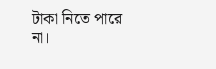টাকা নিতে পারে না।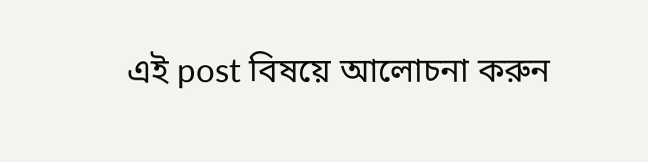এই post বিষয়ে আলোচনা করুন